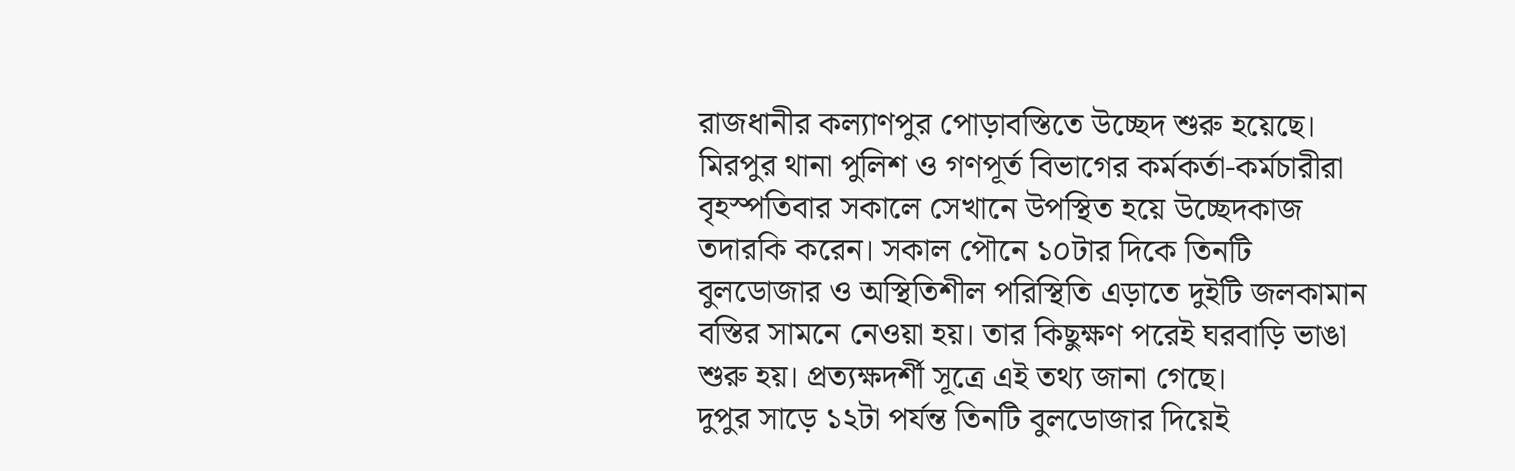রাজধানীর কল্যাণপুর পোড়াবস্তিতে উচ্ছেদ শুরু হয়েছে। মিরপুর থানা পুলিশ ও গণপূর্ত বিভাগের কর্মকর্তা-কর্মচারীরা বৃহস্পতিবার সকালে সেখানে উপস্থিত হয়ে উচ্ছেদকাজ তদারকি করেন। সকাল পৌনে ১০টার দিকে তিনটি বুলডোজার ও অস্থিতিশীল পরিস্থিতি এড়াতে দুইটি জলকামান বস্তির সামনে নেওয়া হয়। তার কিছুক্ষণ পরেই ঘরবাড়ি ভাঙা শুরু হয়। প্রত্যক্ষদর্শী সূত্রে এই তথ্য জানা গেছে।
দুপুর সাড়ে ১২টা পর্যন্ত তিনটি বুলডোজার দিয়েই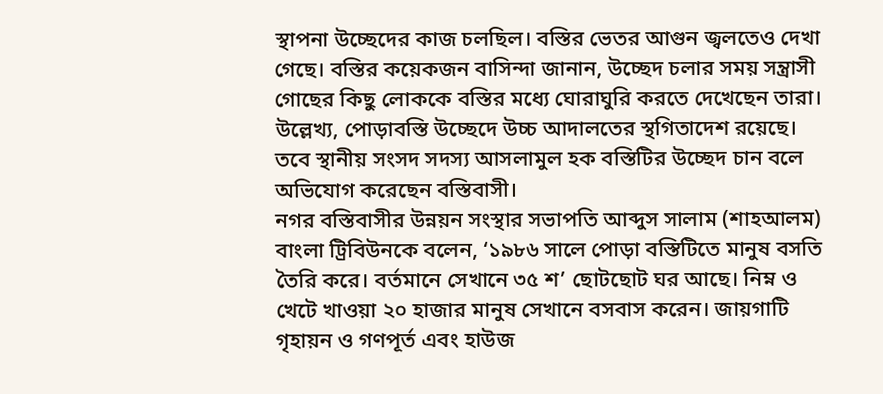স্থাপনা উচ্ছেদের কাজ চলছিল। বস্তির ভেতর আগুন জ্বলতেও দেখা গেছে। বস্তির কয়েকজন বাসিন্দা জানান, উচ্ছেদ চলার সময় সন্ত্রাসী গোছের কিছু লোককে বস্তির মধ্যে ঘোরাঘুরি করতে দেখেছেন তারা।
উল্লেখ্য, পোড়াবস্তি উচ্ছেদে উচ্চ আদালতের স্থগিতাদেশ রয়েছে। তবে স্থানীয় সংসদ সদস্য আসলামুল হক বস্তিটির উচ্ছেদ চান বলে অভিযোগ করেছেন বস্তিবাসী।
নগর বস্তিবাসীর উন্নয়ন সংস্থার সভাপতি আব্দুস সালাম (শাহআলম) বাংলা ট্রিবিউনকে বলেন, ‘১৯৮৬ সালে পোড়া বস্তিটিতে মানুষ বসতি তৈরি করে। বর্তমানে সেখানে ৩৫ শ’ ছোটছোট ঘর আছে। নিম্ন ও খেটে খাওয়া ২০ হাজার মানুষ সেখানে বসবাস করেন। জায়গাটি গৃহায়ন ও গণপূর্ত এবং হাউজ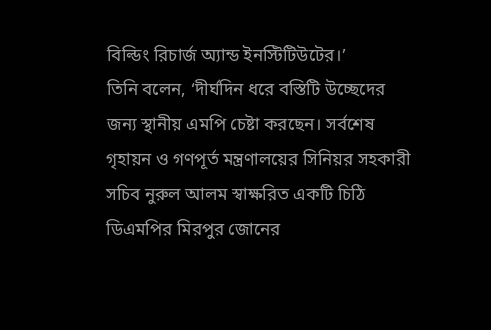বিল্ডিং রিচার্জ অ্যান্ড ইনস্টিটিউটের।’
তিনি বলেন, ‘দীর্ঘদিন ধরে বস্তিটি উচ্ছেদের জন্য স্থানীয় এমপি চেষ্টা করছেন। সর্বশেষ গৃহায়ন ও গণপূর্ত মন্ত্রণালয়ের সিনিয়র সহকারী সচিব নুরুল আলম স্বাক্ষরিত একটি চিঠি ডিএমপির মিরপুর জোনের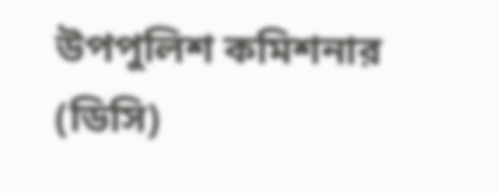উপপুলিশ কমিশনার (ডিসি)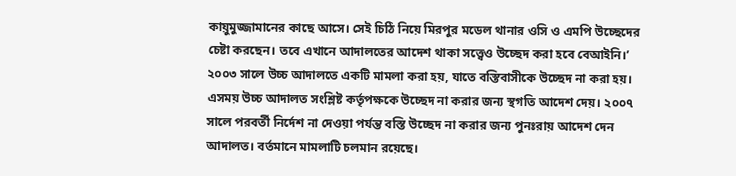কায়ুমুজ্জামানের কাছে আসে। সেই চিঠি নিয়ে মিরপুর মডেল থানার ওসি ও এমপি উচ্ছেদের চেষ্টা করছেন। তবে এখানে আদালতের আদেশ থাকা সত্ত্বেও উচ্ছেদ করা হবে বেআইনি।’
২০০৩ সালে উচ্চ আদালতে একটি মামলা করা হয়, যাতে বস্তিবাসীকে উচ্ছেদ না করা হয়। এসময় উচ্চ আদালত সংশ্লিষ্ট কর্তৃপক্ষকে উচ্ছেদ না করার জন্য স্থগতি আদেশ দেয়। ২০০৭ সালে পরবর্তী নির্দেশ না দেওয়া পর্যন্ত বস্তি উচ্ছেদ না করার জন্য পুনঃরায় আদেশ দেন আদালত। বর্তমানে মামলাটি চলমান রয়েছে।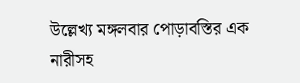উল্লেখ্য মঙ্গলবার পোড়াবস্তির এক নারীসহ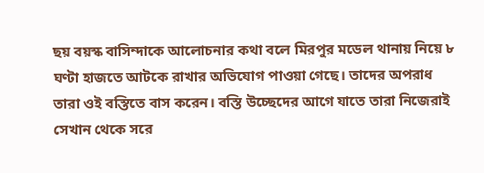ছয় বয়স্ক বাসিন্দাকে আলোচনার কথা বলে মিরপুর মডেল থানায় নিয়ে ৮ ঘণ্টা হাজতে আটকে রাখার অভিযোগ পাওয়া গেছে। তাদের অপরাধ তারা ওই বস্তিতে বাস করেন। বস্তি উচ্ছেদের আগে যাতে তারা নিজেরাই সেখান থেকে সরে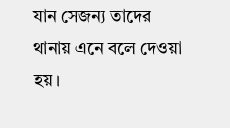যান সেজন্য তাদের থানায় এনে বলে দেওয়া হয়।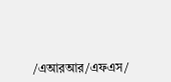/এআরআর/এফএস/